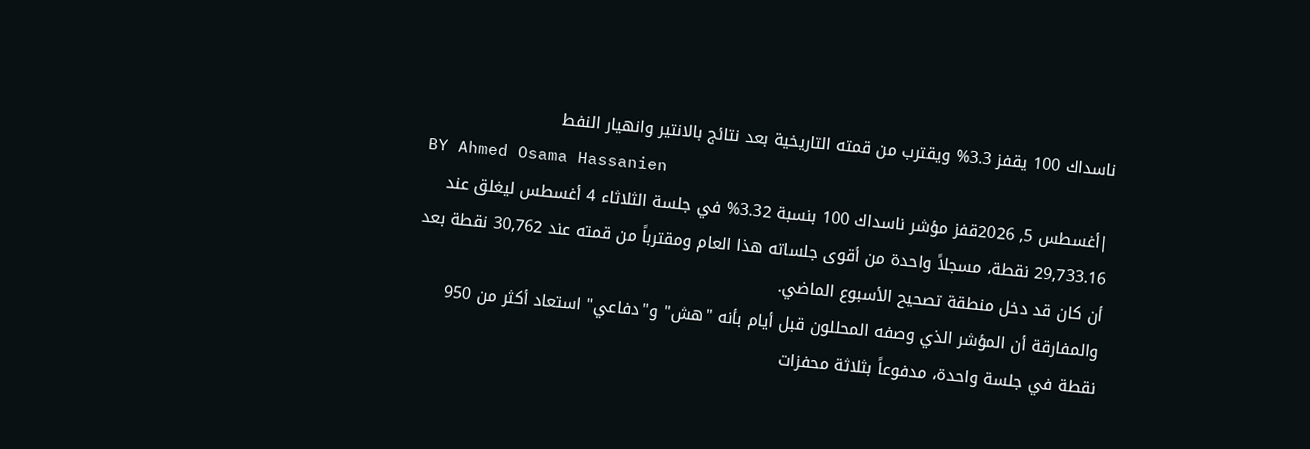ناسداك 100 يقفز 3.3% ويقترب من قمته التاريخية بعد نتائج بالانتير وانهيار النفط
BY Ahmed Osama Hassanien
|أغسطس 5, 2026قفز مؤشر ناسداك 100 بنسبة 3.32% في جلسة الثلاثاء 4 أغسطس ليغلق عند 29,733.16 نقطة، مسجلاً واحدة من أقوى جلساته هذا العام ومقترباً من قمته عند 30,762 نقطة بعد أن كان قد دخل منطقة تصحيح الأسبوع الماضي.
والمفارقة أن المؤشر الذي وصفه المحللون قبل أيام بأنه "هش" و"دفاعي" استعاد أكثر من 950 نقطة في جلسة واحدة، مدفوعاً بثلاثة محفزات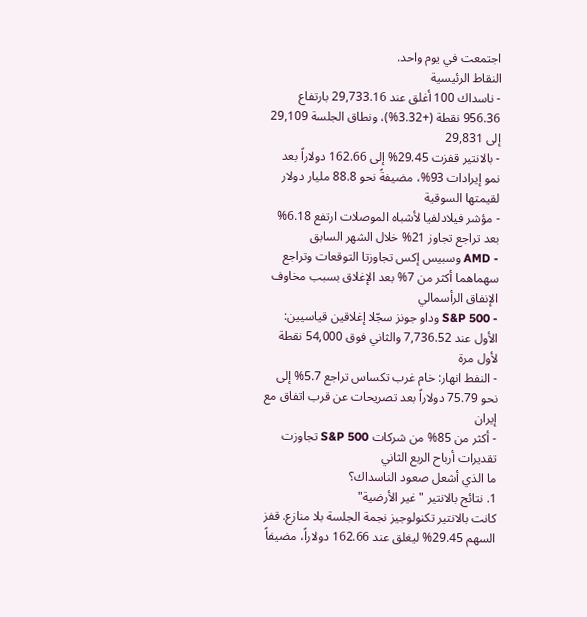اجتمعت في يوم واحد.
النقاط الرئيسية
- ناسداك 100 أغلق عند 29,733.16 بارتفاع 956.36 نقطة (+3.32%)، ونطاق الجلسة 29,109 إلى 29,831
- بالانتير قفزت 29.45% إلى 162.66 دولاراً بعد نمو إيرادات 93%، مضيفةً نحو 88.8 مليار دولار لقيمتها السوقية
- مؤشر فيلادلفيا لأشباه الموصلات ارتفع 6.18% بعد تراجع تجاوز 21% خلال الشهر السابق
- AMD وسبيس إكس تجاوزتا التوقعات وتراجع سهماهما أكثر من 7% بعد الإغلاق بسبب مخاوف الإنفاق الرأسمالي
- S&P 500 وداو جونز سجّلا إغلاقين قياسيين: الأول عند 7,736.52 والثاني فوق 54,000 نقطة لأول مرة
- النفط انهار: خام غرب تكساس تراجع 5.7% إلى نحو 75.79 دولاراً بعد تصريحات عن قرب اتفاق مع إيران
- أكثر من 85% من شركات S&P 500 تجاوزت تقديرات أرباح الربع الثاني
ما الذي أشعل صعود الناسداك؟
1. نتائج بالانتير "غير الأرضية"
كانت بالانتير تكنولوجيز نجمة الجلسة بلا منازع. قفز السهم 29.45% ليغلق عند 162.66 دولاراً، مضيفاً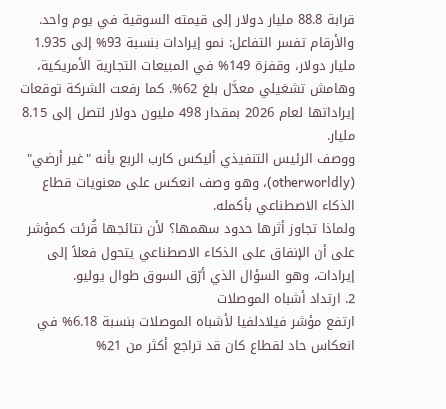قرابة 88.8 مليار دولار إلى قيمته السوقية في يوم واحد.
والأرقام تفسر التفاعل: نمو إيرادات بنسبة 93% إلى 1.935 مليار دولار، وقفزة 149% في المبيعات التجارية الأمريكية، وهامش تشغيلي معدَّل بلغ 62%. كما رفعت الشركة توقعات إيراداتها لعام 2026 بمقدار 498 مليون دولار لتصل إلى 8.15 مليار.
ووصف الرئيس التنفيذي أليكس كارب الربع بأنه "غير أرضي" (otherworldly)، وهو وصف انعكس على معنويات قطاع الذكاء الاصطناعي بأكمله.
ولماذا تجاوز أثرها حدود سهمها؟ لأن نتائجها قُرئت كمؤشر على أن الإنفاق على الذكاء الاصطناعي يتحول فعلاً إلى إيرادات، وهو السؤال الذي أرّق السوق طوال يوليو.
2. ارتداد أشباه الموصلات
ارتفع مؤشر فيلادلفيا لأشباه الموصلات بنسبة 6.18% في انعكاس حاد لقطاع كان قد تراجع أكثر من 21%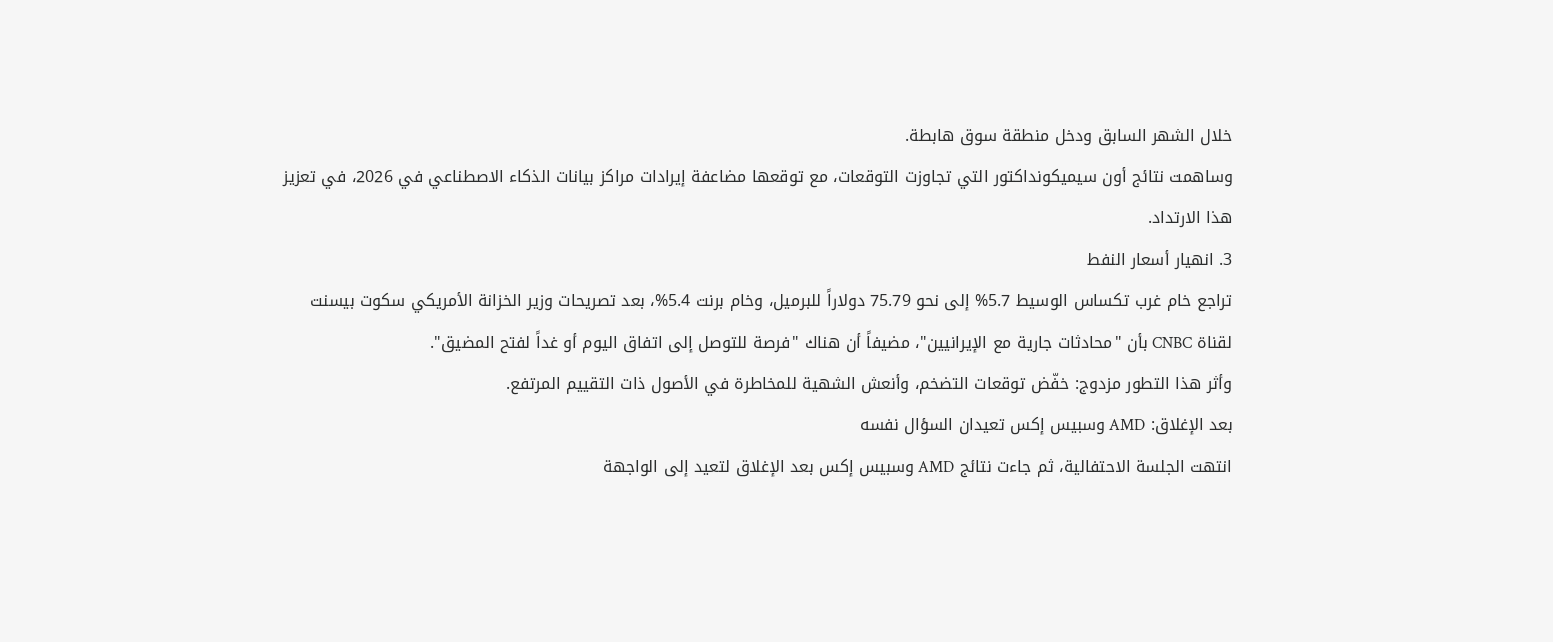خلال الشهر السابق ودخل منطقة سوق هابطة.
وساهمت نتائج أون سيميكونداكتور التي تجاوزت التوقعات، مع توقعها مضاعفة إيرادات مراكز بيانات الذكاء الاصطناعي في 2026، في تعزيز هذا الارتداد.
3. انهيار أسعار النفط
تراجع خام غرب تكساس الوسيط 5.7% إلى نحو 75.79 دولاراً للبرميل، وخام برنت 5.4%، بعد تصريحات وزير الخزانة الأمريكي سكوت بيسنت لقناة CNBC بأن "محادثات جارية مع الإيرانيين"، مضيفاً أن هناك "فرصة للتوصل إلى اتفاق اليوم أو غداً لفتح المضيق".
وأثر هذا التطور مزدوج: خفّض توقعات التضخم، وأنعش الشهية للمخاطرة في الأصول ذات التقييم المرتفع.
بعد الإغلاق: AMD وسبيس إكس تعيدان السؤال نفسه
انتهت الجلسة الاحتفالية، ثم جاءت نتائج AMD وسبيس إكس بعد الإغلاق لتعيد إلى الواجهة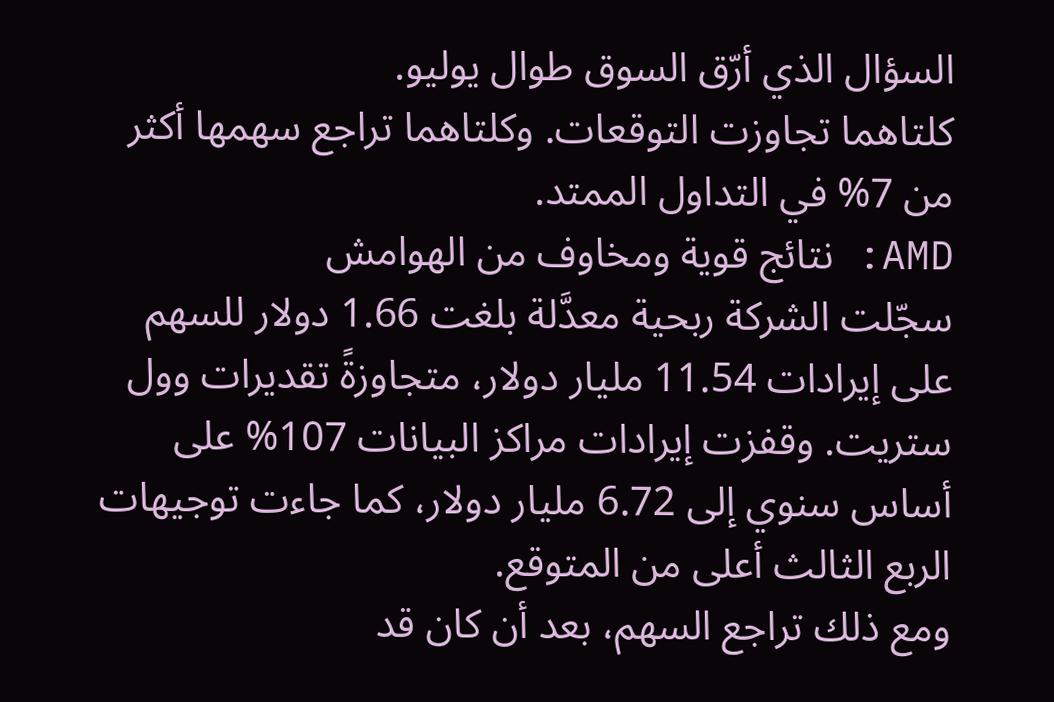السؤال الذي أرّق السوق طوال يوليو.
كلتاهما تجاوزت التوقعات. وكلتاهما تراجع سهمها أكثر من 7% في التداول الممتد.
AMD: نتائج قوية ومخاوف من الهوامش
سجّلت الشركة ربحية معدَّلة بلغت 1.66 دولار للسهم على إيرادات 11.54 مليار دولار، متجاوزةً تقديرات وول ستريت. وقفزت إيرادات مراكز البيانات 107% على أساس سنوي إلى 6.72 مليار دولار، كما جاءت توجيهات الربع الثالث أعلى من المتوقع.
ومع ذلك تراجع السهم، بعد أن كان قد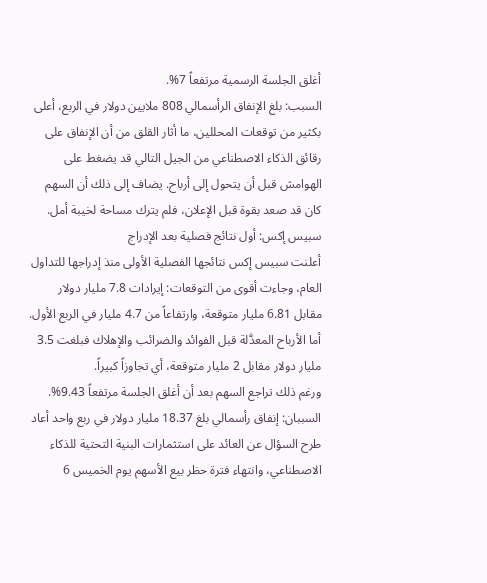أغلق الجلسة الرسمية مرتفعاً 7%.
السبب: بلغ الإنفاق الرأسمالي 808 ملايين دولار في الربع، أعلى بكثير من توقعات المحللين، ما أثار القلق من أن الإنفاق على رقائق الذكاء الاصطناعي من الجيل التالي قد يضغط على الهوامش قبل أن يتحول إلى أرباح. يضاف إلى ذلك أن السهم كان قد صعد بقوة قبل الإعلان، فلم يترك مساحة لخيبة أمل.
سبيس إكس: أول نتائج فصلية بعد الإدراج
أعلنت سبيس إكس نتائجها الفصلية الأولى منذ إدراجها للتداول العام، وجاءت أقوى من التوقعات: إيرادات 7.8 مليار دولار مقابل 6.81 مليار متوقعة، وارتفاعاً من 4.7 مليار في الربع الأول. أما الأرباح المعدَّلة قبل الفوائد والضرائب والإهلاك فبلغت 3.5 مليار دولار مقابل 2 مليار متوقعة، أي تجاوزاً كبيراً.
ورغم ذلك تراجع السهم بعد أن أغلق الجلسة مرتفعاً 9.43%.
السببان: إنفاق رأسمالي بلغ 18.37 مليار دولار في ربع واحد أعاد طرح السؤال عن العائد على استثمارات البنية التحتية للذكاء الاصطناعي، وانتهاء فترة حظر بيع الأسهم يوم الخميس 6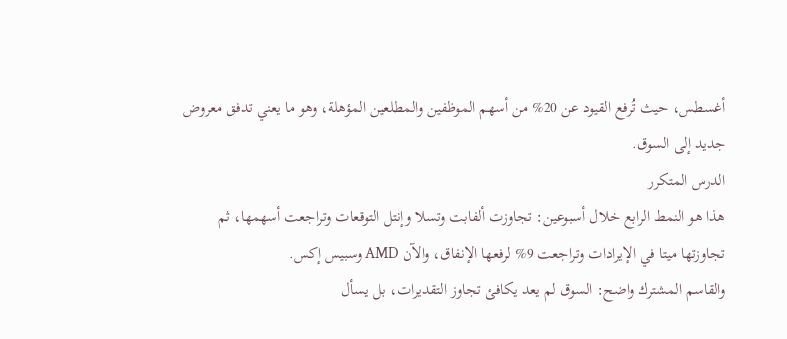أغسطس، حيث تُرفع القيود عن 20% من أسهم الموظفين والمطلعين المؤهلة، وهو ما يعني تدفق معروض جديد إلى السوق.
الدرس المتكرر
هذا هو النمط الرابع خلال أسبوعين: تجاوزت ألفابت وتسلا وإنتل التوقعات وتراجعت أسهمها، ثم تجاوزتها ميتا في الإيرادات وتراجعت 9% لرفعها الإنفاق، والآن AMD وسبيس إكس.
والقاسم المشترك واضح: السوق لم يعد يكافئ تجاوز التقديرات، بل يسأل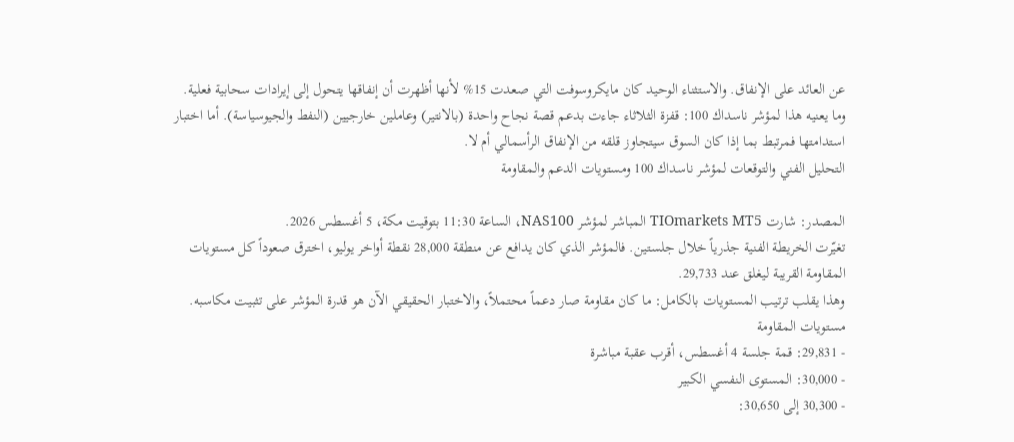عن العائد على الإنفاق. والاستثناء الوحيد كان مايكروسوفت التي صعدت 15% لأنها أظهرت أن إنفاقها يتحول إلى إيرادات سحابية فعلية.
وما يعنيه هذا لمؤشر ناسداك 100: قفزة الثلاثاء جاءت بدعم قصة نجاح واحدة (بالانتير) وعاملين خارجيين (النفط والجيوسياسة). أما اختبار استدامتها فمرتبط بما إذا كان السوق سيتجاوز قلقه من الإنفاق الرأسمالي أم لا.
التحليل الفني والتوقعات لمؤشر ناسداك 100 ومستويات الدعم والمقاومة

المصدر: شارت TIOmarkets MT5 المباشر لمؤشر NAS100، الساعة 11:30 بتوقيت مكة، 5 أغسطس 2026.
تغيّرت الخريطة الفنية جذرياً خلال جلستين. فالمؤشر الذي كان يدافع عن منطقة 28,000 نقطة أواخر يوليو، اخترق صعوداً كل مستويات المقاومة القريبة ليغلق عند 29,733.
وهذا يقلب ترتيب المستويات بالكامل: ما كان مقاومة صار دعماً محتملاً، والاختبار الحقيقي الآن هو قدرة المؤشر على تثبيت مكاسبه.
مستويات المقاومة
- 29,831: قمة جلسة 4 أغسطس، أقرب عقبة مباشرة
- 30,000: المستوى النفسي الكبير
- 30,300 إلى 30,650: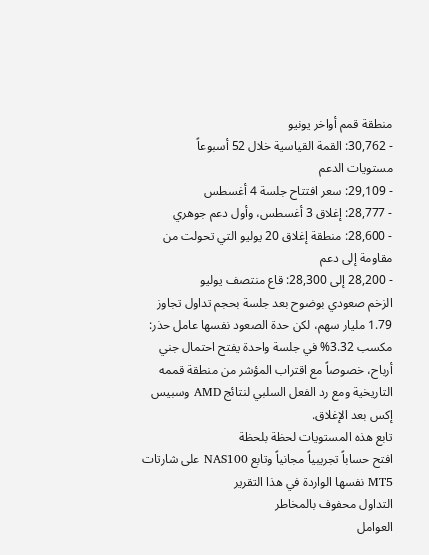منطقة قمم أواخر يونيو
- 30,762: القمة القياسية خلال 52 أسبوعاً
مستويات الدعم
- 29,109: سعر افتتاح جلسة 4 أغسطس
- 28,777: إغلاق 3 أغسطس، وأول دعم جوهري
- 28,600: منطقة إغلاق 20 يوليو التي تحولت من مقاومة إلى دعم
- 28,200 إلى 28,300: قاع منتصف يوليو
الزخم صعودي بوضوح بعد جلسة بحجم تداول تجاوز 1.79 مليار سهم، لكن حدة الصعود نفسها عامل حذر: مكسب 3.32% في جلسة واحدة يفتح احتمال جني أرباح، خصوصاً مع اقتراب المؤشر من منطقة قممه التاريخية ومع رد الفعل السلبي لنتائج AMD وسبيس إكس بعد الإغلاق.
تابع هذه المستويات لحظة بلحظة
افتح حساباً تجريبياً مجانياً وتابع NAS100 على شارتات MT5 نفسها الواردة في هذا التقرير
التداول محفوف بالمخاطر
العوامل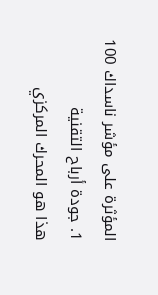المؤثرة على مؤشر ناسداك 100
1. جودة أرباح التقنية
هذا هو المحرك المركزي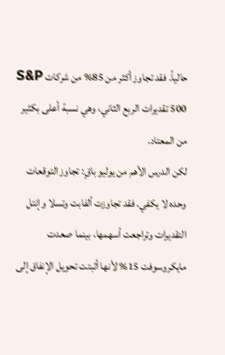حالياً. فقد تجاوز أكثر من 85% من شركات S&P 500 تقديرات الربع الثاني، وهي نسبة أعلى بكثير من المعتاد.
لكن الدرس الأهم من يوليو باقٍ: تجاوز التوقعات وحده لا يكفي. فقد تجاوزت ألفابت وتسلا وإنتل التقديرات وتراجعت أسهمها، بينما صعدت مايكروسوفت 15% لأنها أثبتت تحويل الإنفاق إلى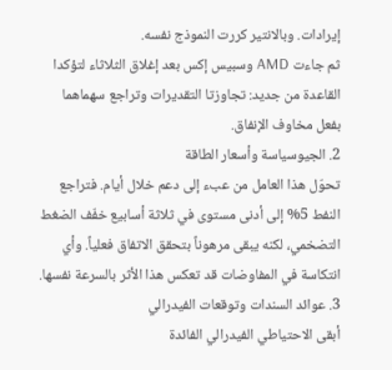إيرادات. وبالانتير كررت النموذج نفسه.
ثم جاءت AMD وسبيس إكس بعد إغلاق الثلاثاء لتؤكدا القاعدة من جديد: تجاوزتا التقديرات وتراجع سهماهما بفعل مخاوف الإنفاق.
2. الجيوسياسة وأسعار الطاقة
تحوّل هذا العامل من عبء إلى دعم خلال أيام. فتراجع النفط 5% إلى أدنى مستوى في ثلاثة أسابيع خفّف الضغط التضخمي، لكنه يبقى مرهوناً بتحقق الاتفاق فعلياً. وأي انتكاسة في المفاوضات قد تعكس هذا الأثر بالسرعة نفسها.
3. عوائد السندات وتوقعات الفيدرالي
أبقى الاحتياطي الفيدرالي الفائدة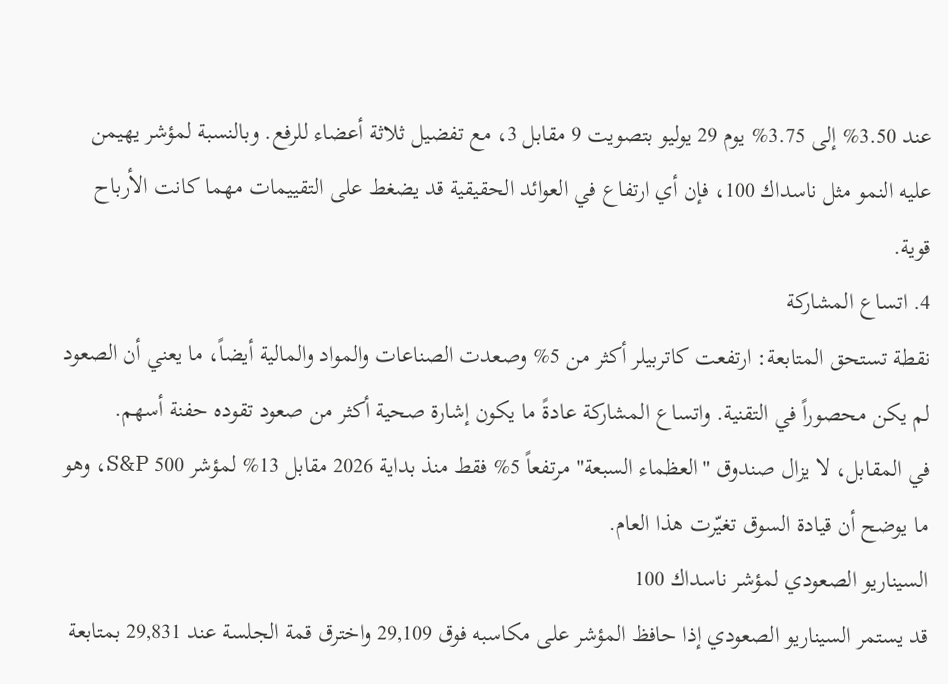عند 3.50% إلى 3.75% يوم 29 يوليو بتصويت 9 مقابل 3، مع تفضيل ثلاثة أعضاء للرفع. وبالنسبة لمؤشر يهيمن عليه النمو مثل ناسداك 100، فإن أي ارتفاع في العوائد الحقيقية قد يضغط على التقييمات مهما كانت الأرباح قوية.
4. اتساع المشاركة
نقطة تستحق المتابعة: ارتفعت كاتربيلر أكثر من 5% وصعدت الصناعات والمواد والمالية أيضاً، ما يعني أن الصعود لم يكن محصوراً في التقنية. واتساع المشاركة عادةً ما يكون إشارة صحية أكثر من صعود تقوده حفنة أسهم.
في المقابل، لا يزال صندوق "العظماء السبعة" مرتفعاً 5% فقط منذ بداية 2026 مقابل 13% لمؤشر S&P 500، وهو ما يوضح أن قيادة السوق تغيّرت هذا العام.
السيناريو الصعودي لمؤشر ناسداك 100
قد يستمر السيناريو الصعودي إذا حافظ المؤشر على مكاسبه فوق 29,109 واخترق قمة الجلسة عند 29,831 بمتابعة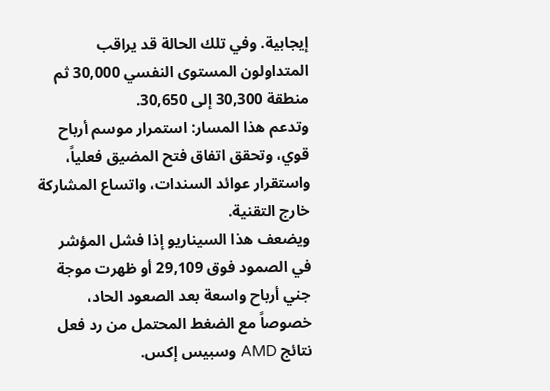إيجابية. وفي تلك الحالة قد يراقب المتداولون المستوى النفسي 30,000 ثم منطقة 30,300 إلى 30,650.
وتدعم هذا المسار: استمرار موسم أرباح قوي، وتحقق اتفاق فتح المضيق فعلياً، واستقرار عوائد السندات، واتساع المشاركة خارج التقنية.
ويضعف هذا السيناريو إذا فشل المؤشر في الصمود فوق 29,109 أو ظهرت موجة جني أرباح واسعة بعد الصعود الحاد، خصوصاً مع الضغط المحتمل من رد فعل نتائج AMD وسبيس إكس.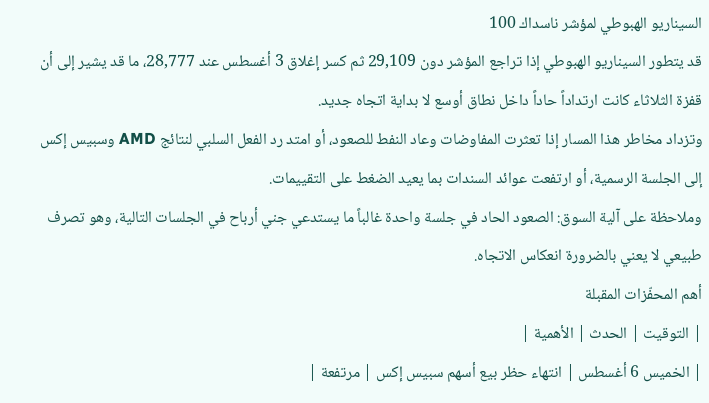السيناريو الهبوطي لمؤشر ناسداك 100
قد يتطور السيناريو الهبوطي إذا تراجع المؤشر دون 29,109 ثم كسر إغلاق 3 أغسطس عند 28,777، ما قد يشير إلى أن قفزة الثلاثاء كانت ارتداداً حاداً داخل نطاق أوسع لا بداية اتجاه جديد.
وتزداد مخاطر هذا المسار إذا تعثرت المفاوضات وعاد النفط للصعود، أو امتد رد الفعل السلبي لنتائج AMD وسبيس إكس إلى الجلسة الرسمية، أو ارتفعت عوائد السندات بما يعيد الضغط على التقييمات.
وملاحظة على آلية السوق: الصعود الحاد في جلسة واحدة غالباً ما يستدعي جني أرباح في الجلسات التالية، وهو تصرف طبيعي لا يعني بالضرورة انعكاس الاتجاه.
أهم المحفّزات المقبلة
| التوقيت | الحدث | الأهمية |
| الخميس 6 أغسطس | انتهاء حظر بيع أسهم سبيس إكس | مرتفعة |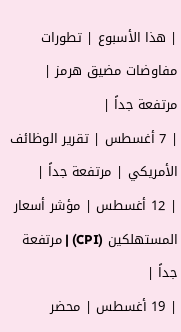| هذا الأسبوع | تطورات مفاوضات مضيق هرمز | مرتفعة جداً |
| 7 أغسطس | تقرير الوظائف الأمريكي | مرتفعة جداً |
| 12 أغسطس | مؤشر أسعار المستهلكين (CPI) | مرتفعة جداً |
| 19 أغسطس | محضر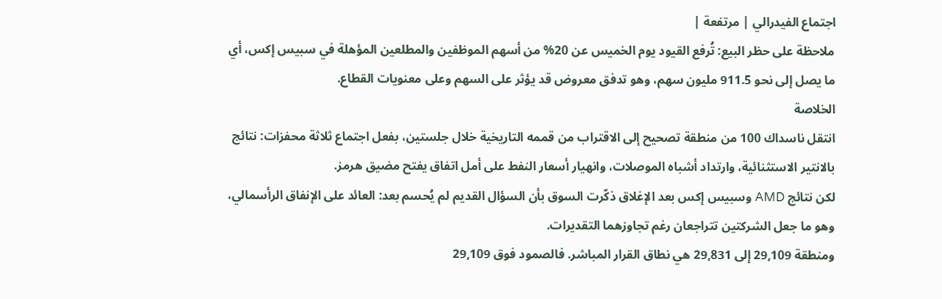اجتماع الفيدرالي | مرتفعة |
ملاحظة على حظر البيع: تُرفع القيود يوم الخميس عن 20% من أسهم الموظفين والمطلعين المؤهلة في سبيس إكس، أي ما يصل إلى نحو 911.5 مليون سهم، وهو تدفق معروض قد يؤثر على السهم وعلى معنويات القطاع.
الخلاصة
انتقل ناسداك 100 من منطقة تصحيح إلى الاقتراب من قممه التاريخية خلال جلستين، بفعل اجتماع ثلاثة محفزات: نتائج بالانتير الاستثنائية، وارتداد أشباه الموصلات، وانهيار أسعار النفط على أمل اتفاق يفتح مضيق هرمز.
لكن نتائج AMD وسبيس إكس بعد الإغلاق ذكّرت السوق بأن السؤال القديم لم يُحسم بعد: العائد على الإنفاق الرأسمالي، وهو ما جعل الشركتين تتراجعان رغم تجاوزهما التقديرات.
ومنطقة 29,109 إلى 29,831 هي نطاق القرار المباشر. فالصمود فوق 29,109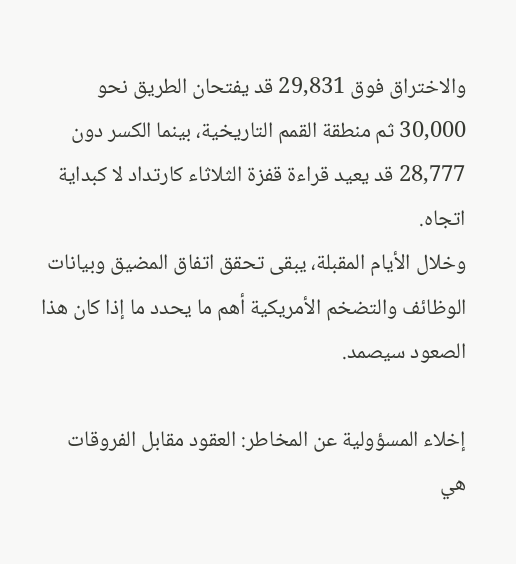والاختراق فوق 29,831 قد يفتحان الطريق نحو 30,000 ثم منطقة القمم التاريخية، بينما الكسر دون 28,777 قد يعيد قراءة قفزة الثلاثاء كارتداد لا كبداية اتجاه.
وخلال الأيام المقبلة، يبقى تحقق اتفاق المضيق وبيانات الوظائف والتضخم الأمريكية أهم ما يحدد ما إذا كان هذا الصعود سيصمد.

إخلاء المسؤولية عن المخاطر: العقود مقابل الفروقات هي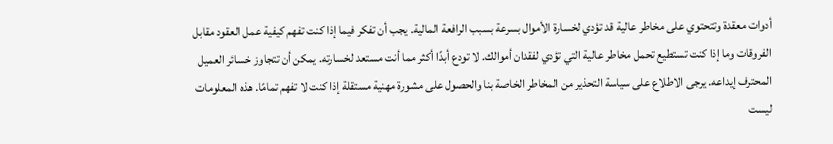أدوات معقدة وتتحتوي على مخاطر عالية قد تؤدي لخسارة الأموال بسرعة بسبب الرافعة المالية. يجب أن تفكر فيما إذا كنت تفهم كيفية عمل العقود مقابل الفروقات وما إذا كنت تستطيع تحمل مخاطر عالية التي تؤدي لفقدان أموالك. لا تودع أبدًا أكثر مما أنت مستعد لخسارته. يمكن أن تتجاوز خسائر العميل المحترف إيداعه. يرجى الاطلاع على سياسة التحذير من المخاطر الخاصة بنا والحصول على مشورة مهنية مستقلة إذا كنت لا تفهم تمامًا. هذه المعلومات ليست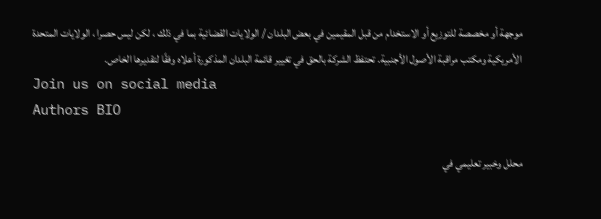موجهة أو مخصصة للتوزيع أو الاستخدام من قبل المقيمين في بعض البلدان / الولايات القضائية بما في ذلك ، لكن ليس حصرا ، الولايات المتحدة الأمريكية ومكتب مراقبة الأصول الأجنبية. تحتفظ الشركة بالحق في تغيير قائمة البلدان المذكورة أعلاه وفقًا لتقديرها الخاص.
Join us on social media
Authors BIO

محلل وخبير تعليمي في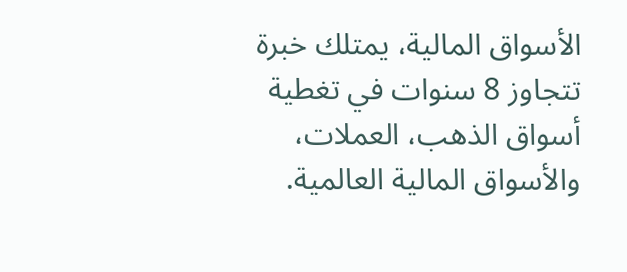الأسواق المالية، يمتلك خبرة تتجاوز 8 سنوات في تغطية أسواق الذهب، العملات، والأسواق المالية العالمية.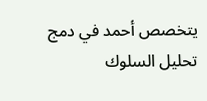يتخصص أحمد في دمج تحليل السلوك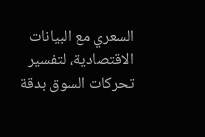السعري مع البيانات الاقتصادية، لتفسير تحركات السوق بدقة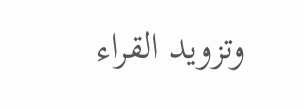وتزويد القراء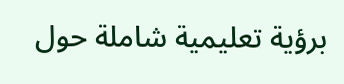برؤية تعليمية شاملة حول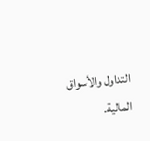التداول والأسواق المالية.